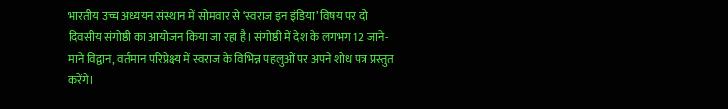भारतीय उच्च अध्ययन संस्थान में सोमवार से ‘स्वराज इन इंडिया’ विषय पर दो दिवसीय संगोष्ठी का आयोजन किया जा रहा है। संगोष्ठी में देश के लगभग 12 जाने-माने विद्वान, वर्तमान परिप्रेक्ष्य में स्वराज के विभिन्न पहलुओं पर अपने शोध पत्र प्रस्तुत करेंगे।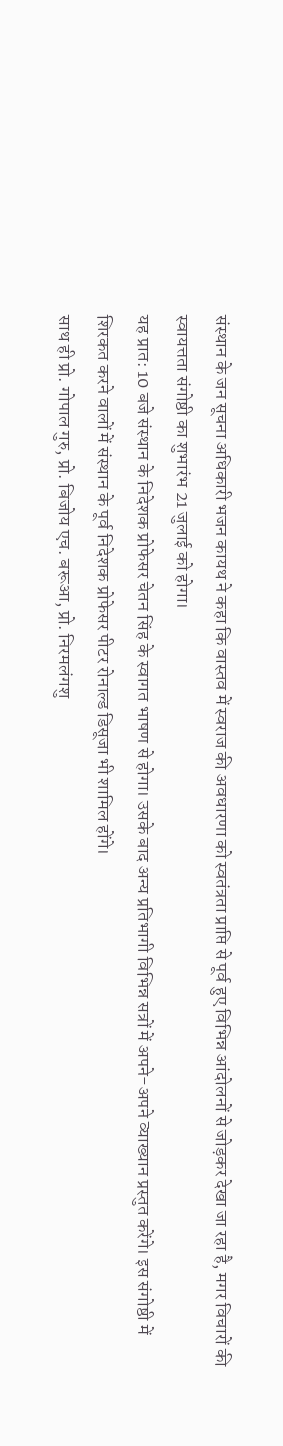संस्थान के जन सूचना अधिकारी भजन कायथ ने कहा कि वास्तव में स्वराज की अवधारणा को स्वतंत्रता प्राप्ति से पूर्व हुए विभिन्न आंदोलनों से जोड़कर देखा जा रहा है, मगर विचारों की स्वायत्तता संगोष्ठी का शुभारंभ 21 जुलाई को होगा।
यह प्रात: 10 बजे संस्थान के निदेशक प्रोफेसर चेतन सिंह के स्वागत भाषण से होगा। उसके बाद अन्य प्रतिभागी विभिन्न सत्रों में अपने-अपने व्याख्यान प्रस्तुत करेंगे। इस संगोष्ठी में शिरकत करने वालों में संस्थान के पूर्व निदेशक प्रोफेसर पीटर रोनाल्ड डिसूजा भी शामिल होंगे।
साथ ही प्रो. गोपाल गुरु, प्रो. बिजोय एच. बरूआ, प्रो. निरमलंगशु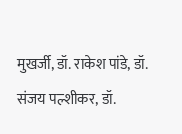मुखर्जी, डॉ. राकेश पांडे, डॉ. संजय पल्शीकर, डॉ.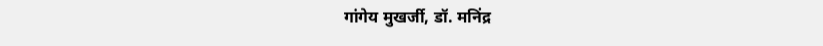गांगेय मुखर्जी, डॉ. मनिंद्र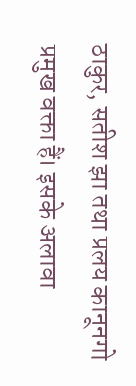ठाकुर, सतीश झा तथा प्रलय कानूनगो प्रमुख वक्ता हैं। इसके अलावा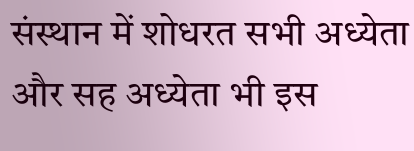संस्थान में शोधरत सभी अध्येता और सह अध्येता भी इस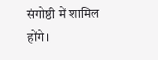संगोष्ठी में शामिल होंगे।